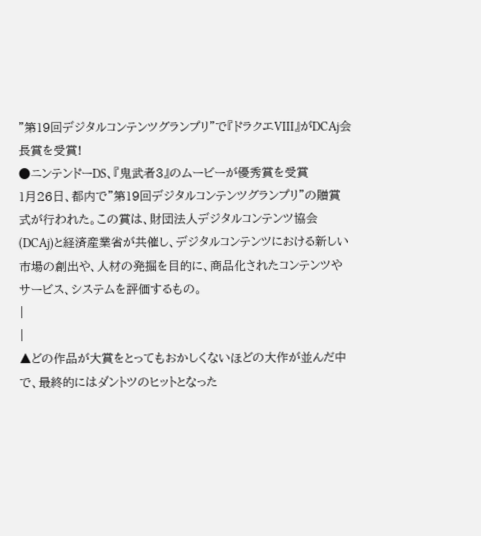"第19回デジタルコンテンツグランプリ"で『ドラクエVIII』がDCAj会長賞を受賞!
●ニンテンドーDS、『鬼武者3』のムービーが優秀賞を受賞
1月26日、都内で"第19回デジタルコンテンツグランプリ"の贈賞式が行われた。この賞は、財団法人デジタルコンテンツ協会(DCAj)と経済産業省が共催し、デジタルコンテンツにおける新しい市場の創出や、人材の発掘を目的に、商品化されたコンテンツやサービス、システムを評価するもの。
|
|
▲どの作品が大賞をとってもおかしくないほどの大作が並んだ中で、最終的にはダントツのヒットとなった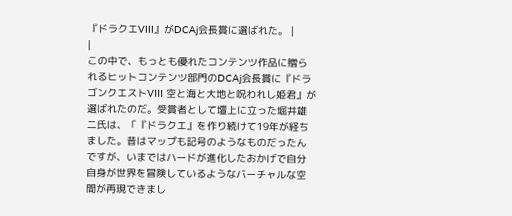『ドラクエVIII』がDCAj会長賞に選ばれた。 |
|
この中で、もっとも優れたコンテンツ作品に贈られるヒットコンテンツ部門のDCAj会長賞に『ドラゴンクエストVIII 空と海と大地と呪われし姫君』が選ばれたのだ。受賞者として壇上に立った堀井雄二氏は、「『ドラクエ』を作り続けて19年が経ちました。昔はマップも記号のようなものだったんですが、いまではハードが進化したおかげで自分自身が世界を冒険しているようなバーチャルな空間が再現できまし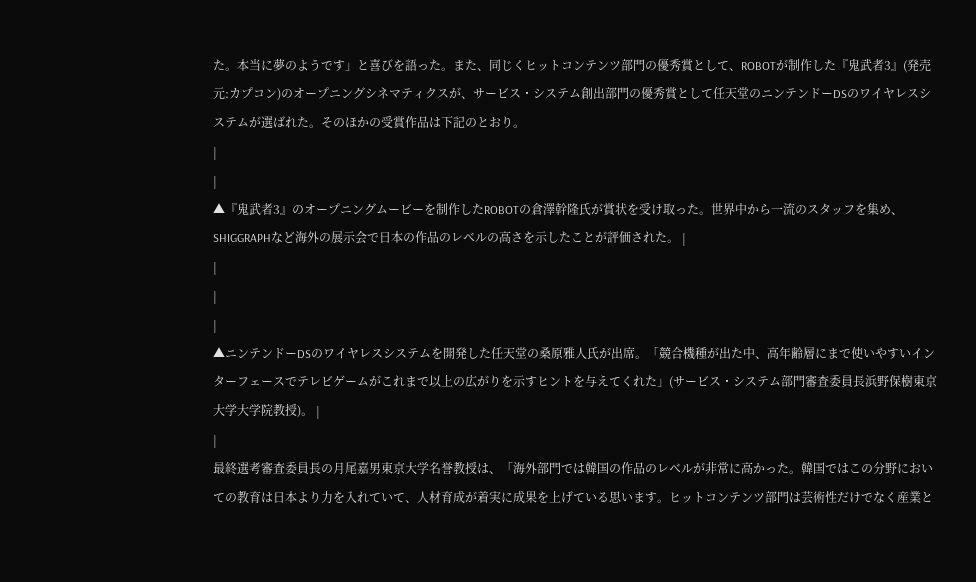た。本当に夢のようです」と喜びを語った。また、同じくヒットコンテンツ部門の優秀賞として、ROBOTが制作した『鬼武者3』(発売元:カプコン)のオープニングシネマティクスが、サービス・システム創出部門の優秀賞として任天堂のニンテンドーDSのワイヤレスシステムが選ばれた。そのほかの受賞作品は下記のとおり。
|
|
▲『鬼武者3』のオープニングムービーを制作したROBOTの倉澤幹隆氏が賞状を受け取った。世界中から一流のスタッフを集め、SHIGGRAPHなど海外の展示会で日本の作品のレベルの高さを示したことが評価された。 |
|
|
|
▲ニンテンドーDSのワイヤレスシステムを開発した任天堂の桑原雅人氏が出席。「競合機種が出た中、高年齢層にまで使いやすいインターフェースでテレビゲームがこれまで以上の広がりを示すヒントを与えてくれた」(サービス・システム部門審査委員長浜野保樹東京大学大学院教授)。 |
|
最終選考審査委員長の月尾嘉男東京大学名誉教授は、「海外部門では韓国の作品のレベルが非常に高かった。韓国ではこの分野においての教育は日本より力を入れていて、人材育成が着実に成果を上げている思います。ヒットコンテンツ部門は芸術性だけでなく産業と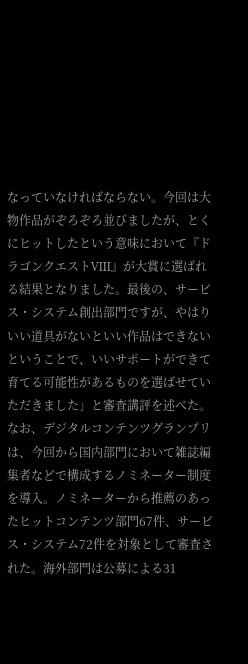なっていなければならない。今回は大物作品がぞろぞろ並びましたが、とくにヒットしたという意味において『ドラゴンクエストVIII』が大賞に選ばれる結果となりました。最後の、サービス・システム創出部門ですが、やはりいい道具がないといい作品はできないということで、いいサポートができて育てる可能性があるものを選ばせていただきました」と審査講評を述べた。
なお、デジタルコンテンツグランプリは、今回から国内部門において雑誌編集者などで構成するノミネーター制度を導入。ノミネーターから推薦のあったヒットコンテンツ部門67件、サービス・システム72件を対象として審査された。海外部門は公募による31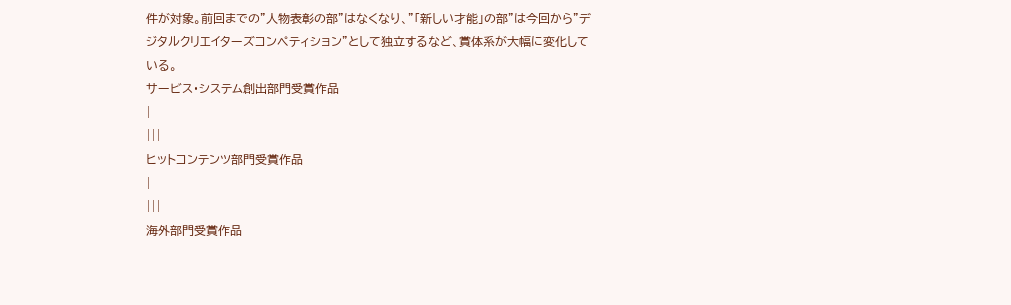件が対象。前回までの"人物表彰の部"はなくなり、"「新しい才能」の部"は今回から"デジタルクリエイターズコンペティション"として独立するなど、賞体系が大幅に変化している。
サービス・システム創出部門受賞作品
|
|||
ヒットコンテンツ部門受賞作品
|
|||
海外部門受賞作品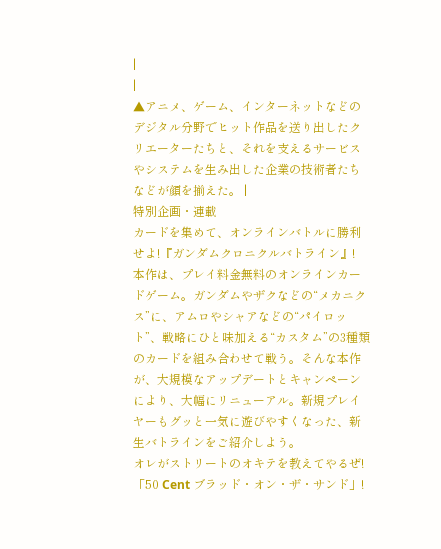|
|
▲アニメ、ゲーム、インターネットなどのデジタル分野でヒット作品を送り出したクリエーターたちと、それを支えるサービスやシステムを生み出した企業の技術者たちなどが顔を揃えた。 |
特別企画・連載
カードを集めて、オンラインバトルに勝利せよ!『ガンダムクロニクルバトライン』!
本作は、プレイ料金無料のオンラインカードゲーム。ガンダムやザクなどの“メカニクス”に、アムロやシャアなどの“パイロット”、戦略にひと味加える“カスタム”の3種類のカードを組み合わせて戦う。そんな本作が、大規模なアップデートとキャンペーンにより、大幅にリニューアル。新規プレイヤーもグッと一気に遊びやすくなった、新生バトラインをご紹介しよう。
オレがストリートのオキテを教えてやるぜ!「50 Cent ブラッド・オン・ザ・サンド」!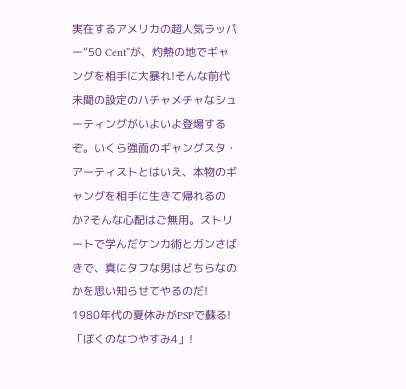実在するアメリカの超人気ラッパー“50 Cent”が、灼熱の地でギャングを相手に大暴れ!そんな前代未聞の設定のハチャメチャなシューティングがいよいよ登場するぞ。いくら強面のギャングスタ・アーティストとはいえ、本物のギャングを相手に生きて帰れるのか?そんな心配はご無用。ストリートで学んだケンカ術とガンさばきで、真にタフな男はどちらなのかを思い知らせてやるのだ!
1980年代の夏休みがPSPで蘇る!「ぼくのなつやすみ4」!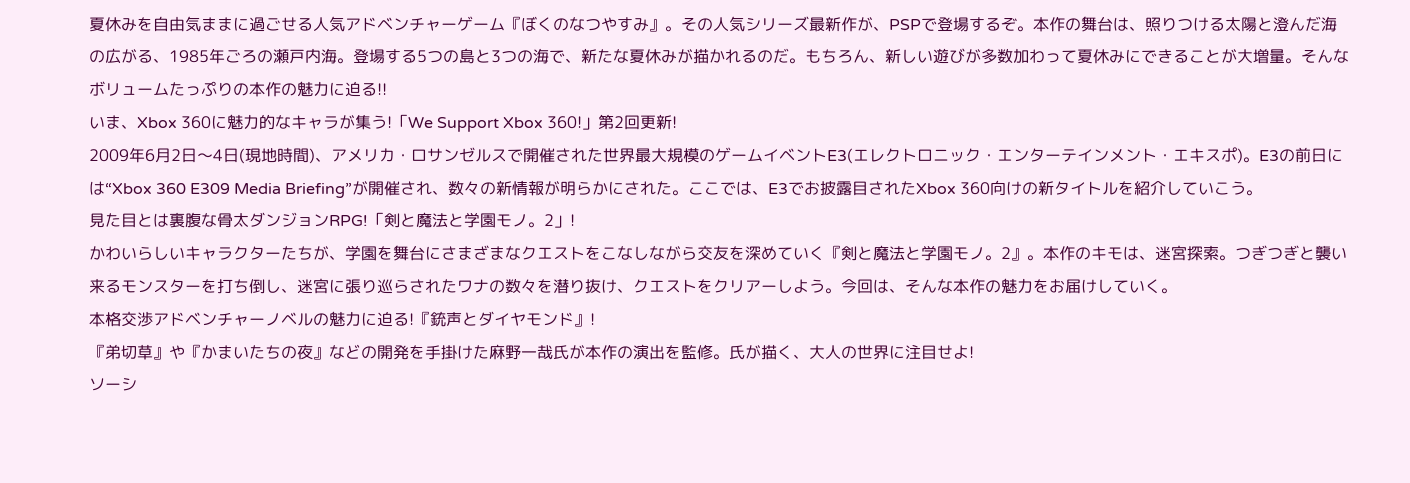夏休みを自由気ままに過ごせる人気アドベンチャーゲーム『ぼくのなつやすみ』。その人気シリーズ最新作が、PSPで登場するぞ。本作の舞台は、照りつける太陽と澄んだ海の広がる、1985年ごろの瀬戸内海。登場する5つの島と3つの海で、新たな夏休みが描かれるのだ。もちろん、新しい遊びが多数加わって夏休みにできることが大増量。そんなボリュームたっぷりの本作の魅力に迫る!!
いま、Xbox 360に魅力的なキャラが集う!「We Support Xbox 360!」第2回更新!
2009年6月2日〜4日(現地時間)、アメリカ・ロサンゼルスで開催された世界最大規模のゲームイベントE3(エレクトロニック・エンターテインメント・エキスポ)。E3の前日には“Xbox 360 E309 Media Briefing”が開催され、数々の新情報が明らかにされた。ここでは、E3でお披露目されたXbox 360向けの新タイトルを紹介していこう。
見た目とは裏腹な骨太ダンジョンRPG!「剣と魔法と学園モノ。2」!
かわいらしいキャラクターたちが、学園を舞台にさまざまなクエストをこなしながら交友を深めていく『剣と魔法と学園モノ。2』。本作のキモは、迷宮探索。つぎつぎと襲い来るモンスターを打ち倒し、迷宮に張り巡らされたワナの数々を潜り抜け、クエストをクリアーしよう。今回は、そんな本作の魅力をお届けしていく。
本格交渉アドベンチャーノベルの魅力に迫る!『銃声とダイヤモンド』!
『弟切草』や『かまいたちの夜』などの開発を手掛けた麻野一哉氏が本作の演出を監修。氏が描く、大人の世界に注目せよ!
ソーシ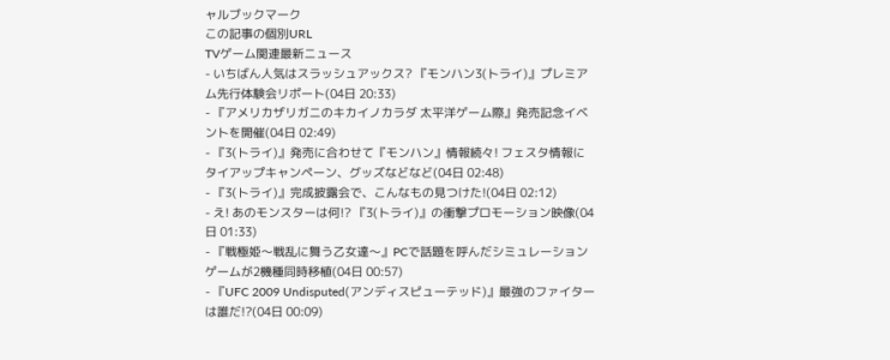ャルブックマーク
この記事の個別URL
TVゲーム関連最新ニュース
- いちばん人気はスラッシュアックス? 『モンハン3(トライ)』プレミアム先行体験会リポート(04日 20:33)
- 『アメリカザリガニのキカイノカラダ 太平洋ゲーム際』発売記念イベントを開催(04日 02:49)
- 『3(トライ)』発売に合わせて『モンハン』情報続々! フェスタ情報にタイアップキャンペーン、グッズなどなど(04日 02:48)
- 『3(トライ)』完成披露会で、こんなもの見つけた!(04日 02:12)
- え! あのモンスターは何!? 『3(トライ)』の衝撃プロモーション映像(04日 01:33)
- 『戦極姫〜戦乱に舞う乙女達〜』PCで話題を呼んだシミュレーションゲームが2機種同時移植(04日 00:57)
- 『UFC 2009 Undisputed(アンディスピューテッド)』最強のファイターは誰だ!?(04日 00:09)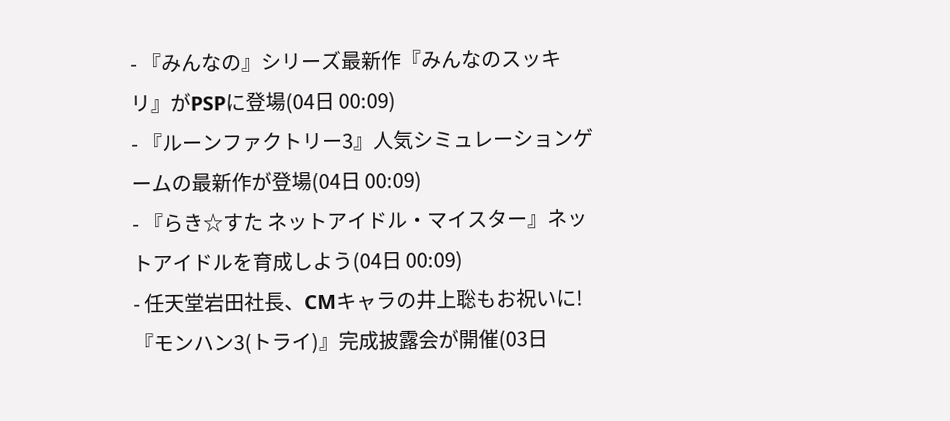- 『みんなの』シリーズ最新作『みんなのスッキリ』がPSPに登場(04日 00:09)
- 『ルーンファクトリー3』人気シミュレーションゲームの最新作が登場(04日 00:09)
- 『らき☆すた ネットアイドル・マイスター』ネットアイドルを育成しよう(04日 00:09)
- 任天堂岩田社長、CMキャラの井上聡もお祝いに! 『モンハン3(トライ)』完成披露会が開催(03日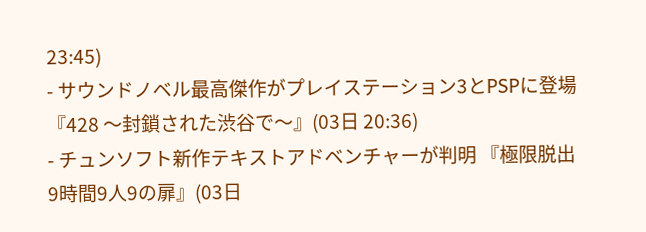23:45)
- サウンドノベル最高傑作がプレイステーション3とPSPに登場 『428 〜封鎖された渋谷で〜』(03日 20:36)
- チュンソフト新作テキストアドベンチャーが判明 『極限脱出 9時間9人9の扉』(03日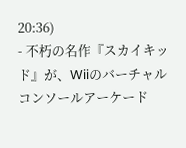20:36)
- 不朽の名作『スカイキッド』が、Wiiのバーチャルコンソールアーケード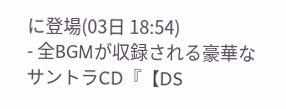に登場(03日 18:54)
- 全BGMが収録される豪華なサントラCD『【DS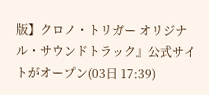版】クロノ・トリガー オリジナル・サウンドトラック』公式サイトがオープン(03日 17:39)